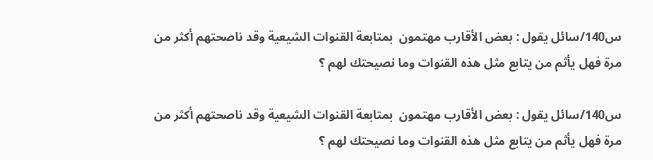س140/سائل يقول : بعض الأقارب مهتمون  بمتابعة القنوات الشيعية وقد ناصحتهم أكثر من مرة فهل يأثم من يتابع مثل هذه القنوات وما نصيحتك لهم ؟

س140/سائل يقول : بعض الأقارب مهتمون  بمتابعة القنوات الشيعية وقد ناصحتهم أكثر من مرة فهل يأثم من يتابع مثل هذه القنوات وما نصيحتك لهم ؟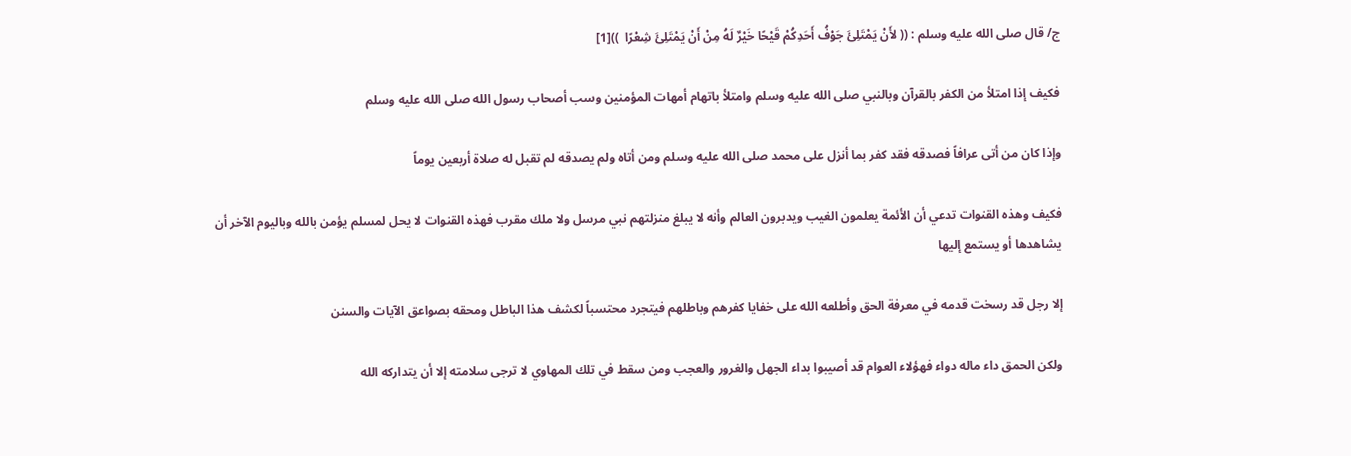ج/ قال صلى الله عليه وسلم : (( لأَنْ يَمْتَلِئَ جَوْفُ أَحَدِكُمْ قَيْحًا خَيْرٌ لَهُ مِنْ أَنْ يَمْتَلِئَ شِعْرًا  ))[1]

فكيف إذا امتلأ من الكفر بالقرآن وبالنبي صلى الله عليه وسلم وامتلأ باتهام أمهات المؤمنين وسب أصحاب رسول الله صلى الله عليه وسلم

وإذا كان من أتى عرافاً فصدقه فقد كفر بما أنزل على محمد صلى الله عليه وسلم ومن أتاه ولم يصدقه لم تقبل له صلاة أربعين يوماً

فكيف وهذه القنوات تدعي أن الأئمة يعلمون الغيب ويدبرون العالم وأنه لا يبلغ منزلتهم نبي مرسل ولا ملك مقرب فهذه القنوات لا يحل لمسلم يؤمن بالله وباليوم الآخر أن يشاهدها أو يستمع إليها

إلا رجل قد رسخت قدمه في معرفة الحق وأطلعه الله على خفايا كفرهم وباطلهم فيتجرد محتسباً لكشف هذا الباطل ومحقه بصواعق الآيات والسنن

ولكن الحمق داء ماله دواء فهؤلاء العوام قد أصيبوا بداء الجهل والغرور والعجب ومن سقط في تلك المهاوي لا ترجى سلامته إلا أن يتداركه الله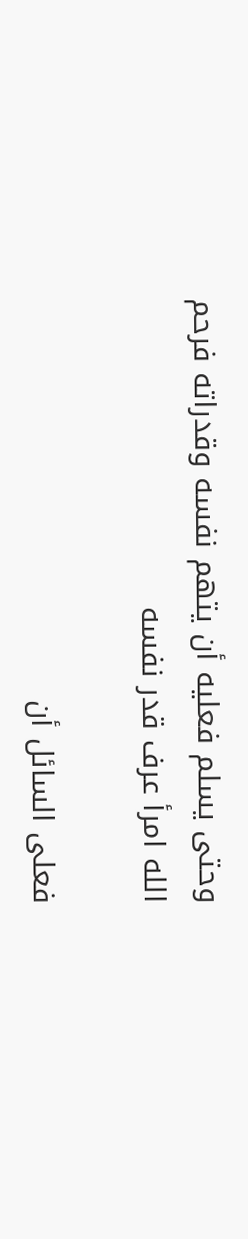وحتى يسلم فعليه أن يتهم نفسه وقدراته فرحم الله امرأ عرف قدر نفسه

فعلى السائل أن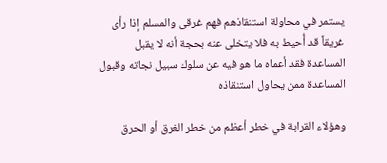يستمر في محاولة استنقاذهم فهم غرقى والمسلم إذا رأى غريقاً قد أُحيط به فلا يتخلى عنه بحجة أنه لا يقبل المساعدة فقد أعماه ما هو فيه عن سلوك سبيل نجاته وقبول المساعدة ممن يحاول استنقاذه

وهؤلاء القرابة في خطر أعظم من خطر الغرق أو الحرق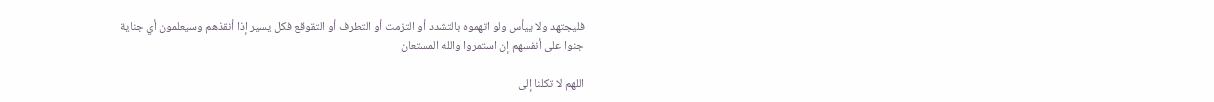فليجتهد ولا ييأس ولو اتهموه بالتشدد أو التزمت أو التطرف أو التقوقع فكل يسير إذا أنقذهم وسيعلمون أي جناية جنوا على أنفسهم إن استمروا والله المستعان

اللهم لا تكلنا إلى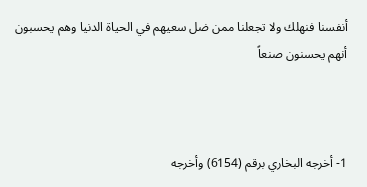أنفسنا فنهلك ولا تجعلنا ممن ضل سعيهم في الحياة الدنيا وهم يحسبون أنهم يحسنون صنعاً



1- أخرجه البخاري برقم (6154) وأخرجه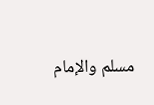مسلم والإمام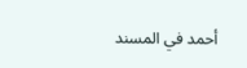أحمد في المسند